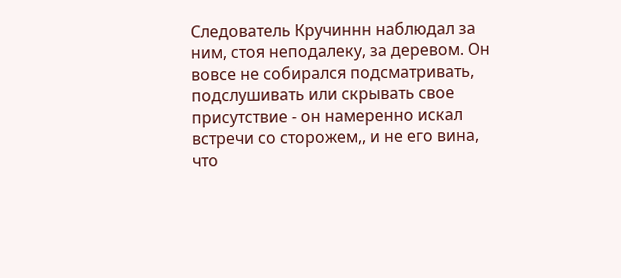Следователь Кручиннн наблюдал за ним, стоя неподалеку, за деревом. Он вовсе не собирался подсматривать, подслушивать или скрывать свое присутствие - он намеренно искал встречи со сторожем,, и не его вина, что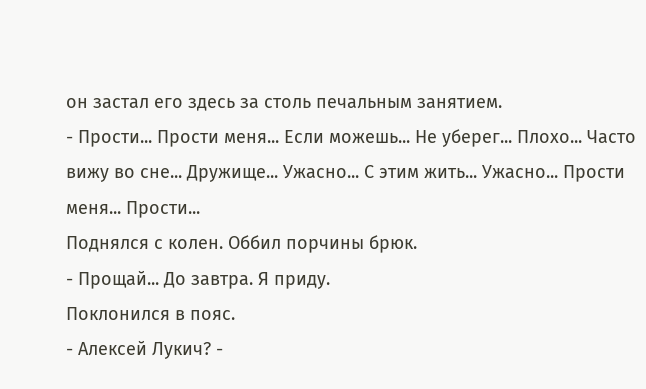он застал его здесь за столь печальным занятием.
- Прости... Прости меня... Если можешь... Не уберег... Плохо... Часто вижу во сне... Дружище... Ужасно... С этим жить... Ужасно... Прости меня... Прости...
Поднялся с колен. Оббил порчины брюк.
- Прощай... До завтра. Я приду.
Поклонился в пояс.
- Алексей Лукич? -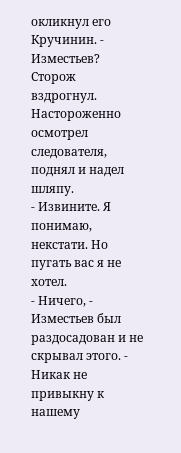окликнул его Кручинин. - Изместьев?
Сторож вздрогнул. Настороженно осмотрел следователя, поднял и надел шляпу.
- Извините. Я понимаю, некстати. Но пугать вас я не хотел.
- Ничего, - Изместьев был раздосадован и не скрывал этого. - Никак не привыкну к нашему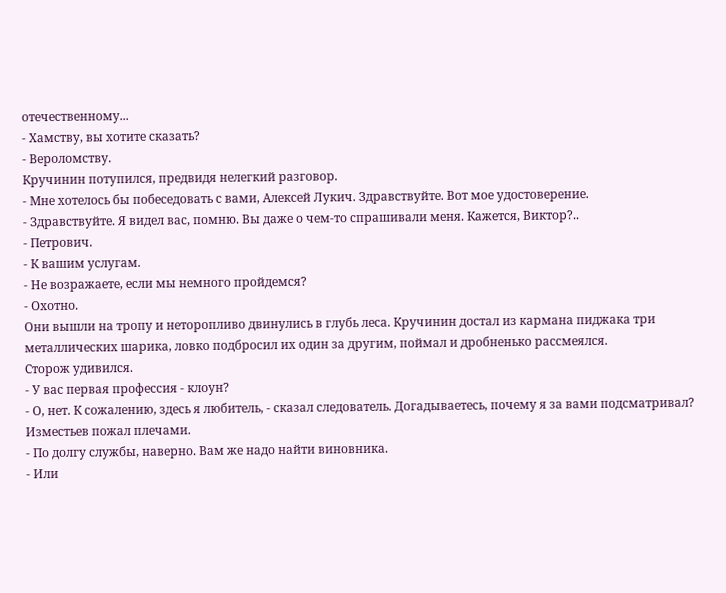отечественному...
- Хамству, вы хотите сказать?
- Вероломству.
Кручинин потупился, предвидя нелегкий разговор.
- Мне хотелось бы побеседовать с вами, Алексей Лукич. Здравствуйте. Вот мое удостоверение.
- Здравствуйте. Я видел вас, помню. Вы даже о чем-то спрашивали меня. Кажется, Виктор?..
- Петрович.
- К вашим услугам.
- Не возражаете, если мы немного пройдемся?
- Охотно.
Они вышли на тропу и неторопливо двинулись в глубь леса. Кручинин достал из кармана пиджака три металлических шарика, ловко подбросил их один за другим, поймал и дробненько рассмеялся.
Сторож удивился.
- У вас первая профессия - клоун?
- О, нет. К сожалению, здесь я любитель, - сказал следователь. Догадываетесь, почему я за вами подсматривал?
Изместьев пожал плечами.
- По долгу службы, наверно. Вам же надо найти виновника.
- Или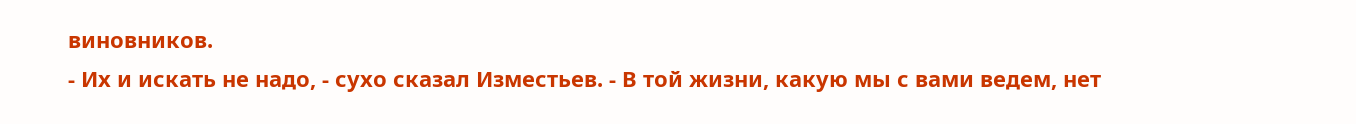виновников.
- Их и искать не надо, - сухо сказал Изместьев. - В той жизни, какую мы с вами ведем, нет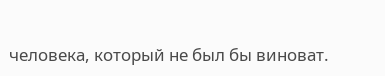человека, который не был бы виноват.